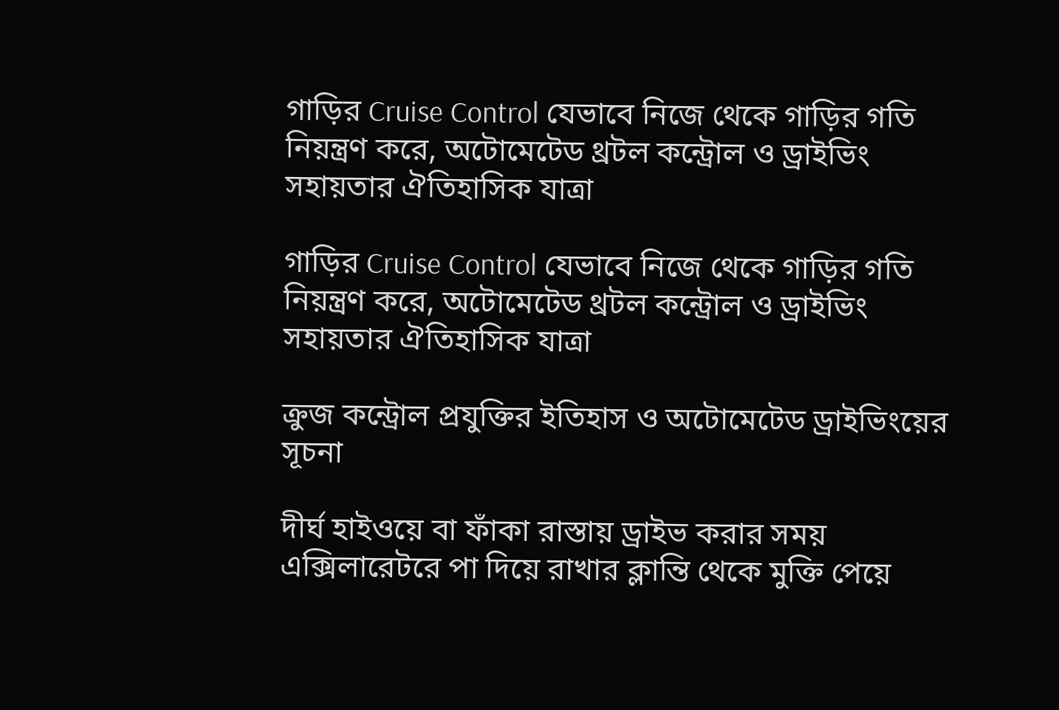গাড়ির Cruise Control যেভাবে নিজে থেকে গাড়ির গতি নিয়ন্ত্রণ করে, অটোমেটেড থ্রটল কন্ট্রোল ও ড্রাইভিং সহায়তার ঐতিহাসিক যাত্রা

গাড়ির Cruise Control যেভাবে নিজে থেকে গাড়ির গতি নিয়ন্ত্রণ করে, অটোমেটেড থ্রটল কন্ট্রোল ও ড্রাইভিং সহায়তার ঐতিহাসিক যাত্রা

ক্রুজ কন্ট্রোল প্রযুক্তির ইতিহাস ও অটোমেটেড ড্রাইভিংয়ের সূচনা

দীর্ঘ হাইওয়ে বা ফাঁকা রাস্তায় ড্রাইভ করার সময় এক্সিলারেটরে পা দিয়ে রাখার ক্লান্তি থেকে মুক্তি পেয়ে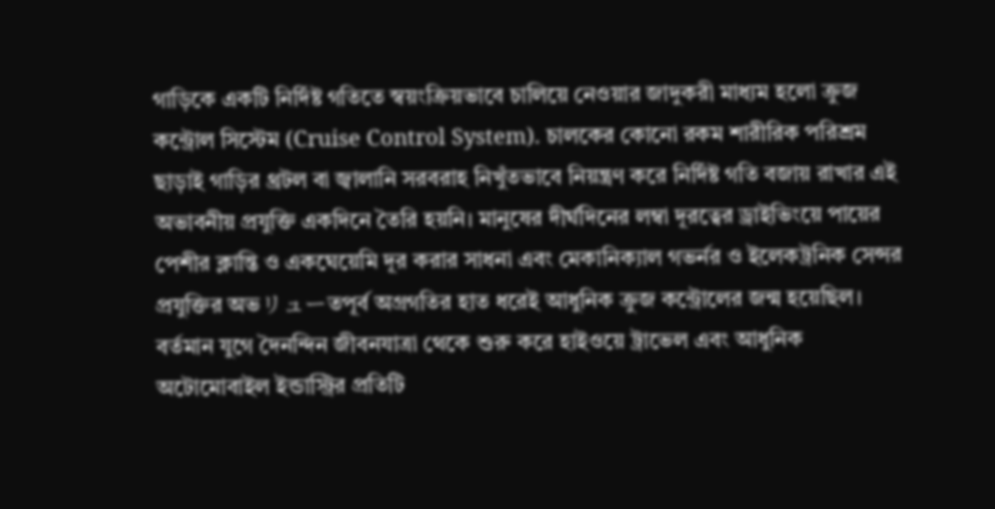গাড়িকে একটি নির্দিষ্ট গতিতে স্বয়ংক্রিয়ভাবে চালিয়ে নেওয়ার জাদুকরী মাধ্যম হলো ক্রুজ কন্ট্রোল সিস্টেম (Cruise Control System). চালকের কোনো রকম শারীরিক পরিশ্রম ছাড়াই গাড়ির থ্রটল বা জ্বালানি সরবরাহ নিখুঁতভাবে নিয়ন্ত্রণ করে নির্দিষ্ট গতি বজায় রাখার এই অভাবনীয় প্রযুক্তি একদিনে তৈরি হয়নি। মানুষের দীর্ঘদিনের লম্বা দূরত্বের ড্রাইভিংয়ে পায়ের পেশীর ক্লান্তি ও একঘেয়েমি দূর করার সাধনা এবং মেকানিক্যাল গভর্নর ও ইলেকট্রনিক সেন্সর প্রযুক্তির অভリューতপূর্ব অগ্রগতির হাত ধরেই আধুনিক ক্রুজ কন্ট্রোলের জন্ম হয়েছিল। বর্তমান যুগে দৈনন্দিন জীবনযাত্রা থেকে শুরু করে হাইওয়ে ট্রাভেল এবং আধুনিক অটোমোবাইল ইন্ডাস্ট্রির প্রতিটি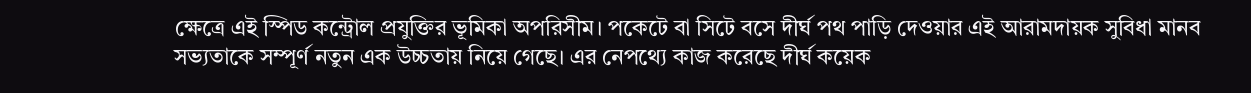ক্ষেত্রে এই স্পিড কন্ট্রোল প্রযুক্তির ভূমিকা অপরিসীম। পকেটে বা সিটে বসে দীর্ঘ পথ পাড়ি দেওয়ার এই আরামদায়ক সুবিধা মানব সভ্যতাকে সম্পূর্ণ নতুন এক উচ্চতায় নিয়ে গেছে। এর নেপথ্যে কাজ করেছে দীর্ঘ কয়েক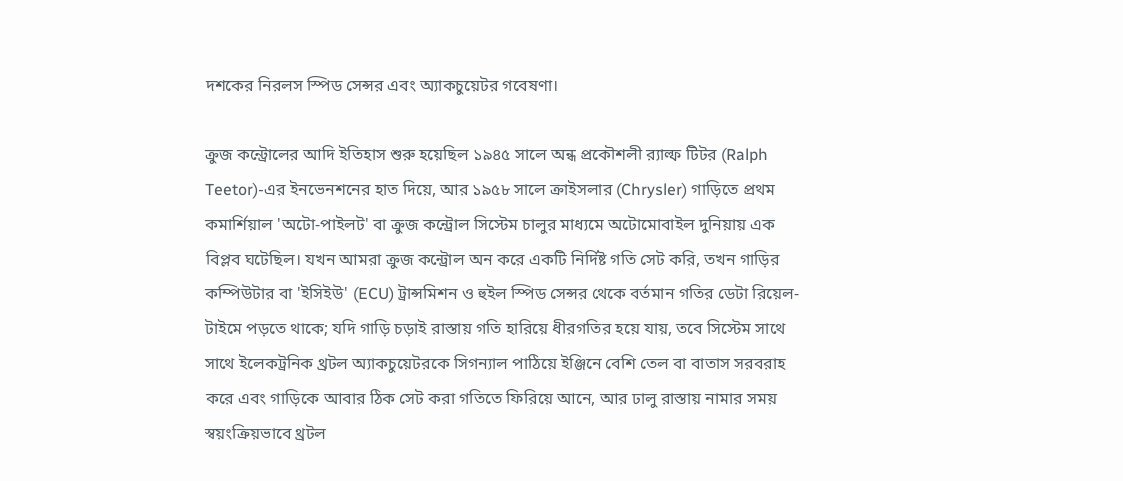দশকের নিরলস স্পিড সেন্সর এবং অ্যাকচুয়েটর গবেষণা।

ক্রুজ কন্ট্রোলের আদি ইতিহাস শুরু হয়েছিল ১৯৪৫ সালে অন্ধ প্রকৌশলী র‌্যাল্ফ টিটর (Ralph Teetor)-এর ইনভেনশনের হাত দিয়ে, আর ১৯৫৮ সালে ক্রাইসলার (Chrysler) গাড়িতে প্রথম কমার্শিয়াল 'অটো-পাইলট' বা ক্রুজ কন্ট্রোল সিস্টেম চালুর মাধ্যমে অটোমোবাইল দুনিয়ায় এক বিপ্লব ঘটেছিল। যখন আমরা ক্রুজ কন্ট্রোল অন করে একটি নির্দিষ্ট গতি সেট করি, তখন গাড়ির কম্পিউটার বা 'ইসিইউ' (ECU) ট্রান্সমিশন ও হুইল স্পিড সেন্সর থেকে বর্তমান গতির ডেটা রিয়েল-টাইমে পড়তে থাকে; যদি গাড়ি চড়াই রাস্তায় গতি হারিয়ে ধীরগতির হয়ে যায়, তবে সিস্টেম সাথে সাথে ইলেকট্রনিক থ্রটল অ্যাকচুয়েটরকে সিগন্যাল পাঠিয়ে ইঞ্জিনে বেশি তেল বা বাতাস সরবরাহ করে এবং গাড়িকে আবার ঠিক সেট করা গতিতে ফিরিয়ে আনে, আর ঢালু রাস্তায় নামার সময় স্বয়ংক্রিয়ভাবে থ্রটল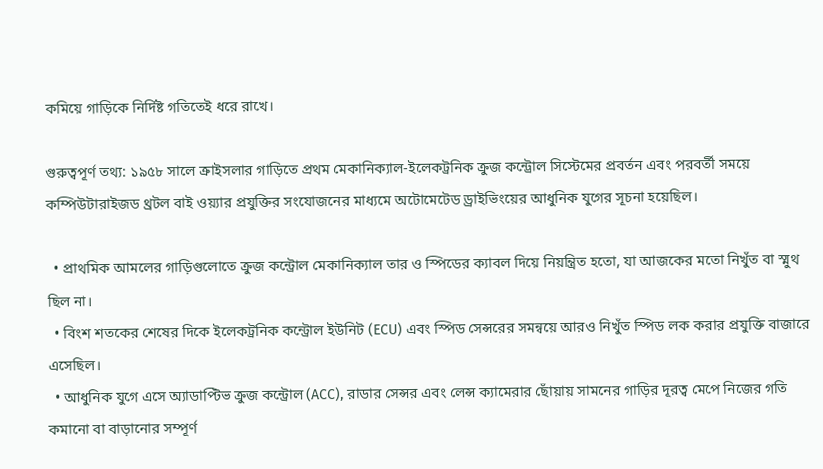কমিয়ে গাড়িকে নির্দিষ্ট গতিতেই ধরে রাখে।

গুরুত্বপূর্ণ তথ্য: ১৯৫৮ সালে ক্রাইসলার গাড়িতে প্রথম মেকানিক্যাল-ইলেকট্রনিক ক্রুজ কন্ট্রোল সিস্টেমের প্রবর্তন এবং পরবর্তী সময়ে কম্পিউটারাইজড থ্রটল বাই ওয়্যার প্রযুক্তির সংযোজনের মাধ্যমে অটোমেটেড ড্রাইভিংয়ের আধুনিক যুগের সূচনা হয়েছিল।

  • প্রাথমিক আমলের গাড়িগুলোতে ক্রুজ কন্ট্রোল মেকানিক্যাল তার ও স্পিডের ক্যাবল দিয়ে নিয়ন্ত্রিত হতো, যা আজকের মতো নিখুঁত বা স্মুথ ছিল না।
  • বিংশ শতকের শেষের দিকে ইলেকট্রনিক কন্ট্রোল ইউনিট (ECU) এবং স্পিড সেন্সরের সমন্বয়ে আরও নিখুঁত স্পিড লক করার প্রযুক্তি বাজারে এসেছিল।
  • আধুনিক যুগে এসে অ্যাডাপ্টিভ ক্রুজ কন্ট্রোল (ACC), রাডার সেন্সর এবং লেন্স ক্যামেরার ছোঁয়ায় সামনের গাড়ির দূরত্ব মেপে নিজের গতি কমানো বা বাড়ানোর সম্পূর্ণ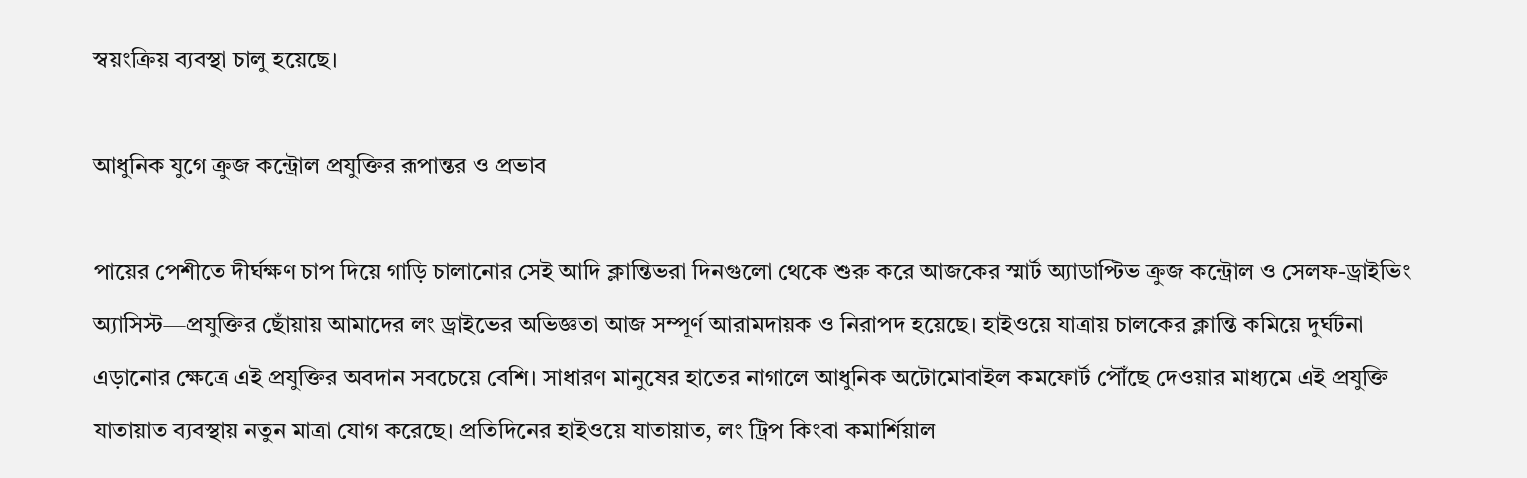স্বয়ংক্রিয় ব্যবস্থা চালু হয়েছে।

আধুনিক যুগে ক্রুজ কন্ট্রোল প্রযুক্তির রূপান্তর ও প্রভাব

পায়ের পেশীতে দীর্ঘক্ষণ চাপ দিয়ে গাড়ি চালানোর সেই আদি ক্লান্তিভরা দিনগুলো থেকে শুরু করে আজকের স্মার্ট অ্যাডাপ্টিভ ক্রুজ কন্ট্রোল ও সেলফ-ড্রাইভিং অ্যাসিস্ট—প্রযুক্তির ছোঁয়ায় আমাদের লং ড্রাইভের অভিজ্ঞতা আজ সম্পূর্ণ আরামদায়ক ও নিরাপদ হয়েছে। হাইওয়ে যাত্রায় চালকের ক্লান্তি কমিয়ে দুর্ঘটনা এড়ানোর ক্ষেত্রে এই প্রযুক্তির অবদান সবচেয়ে বেশি। সাধারণ মানুষের হাতের নাগালে আধুনিক অটোমোবাইল কমফোর্ট পৌঁছে দেওয়ার মাধ্যমে এই প্রযুক্তি যাতায়াত ব্যবস্থায় নতুন মাত্রা যোগ করেছে। প্রতিদিনের হাইওয়ে যাতায়াত, লং ট্রিপ কিংবা কমার্শিয়াল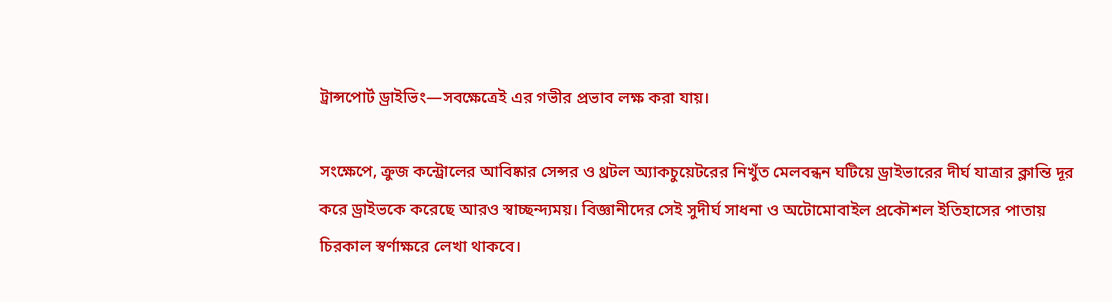ট্রান্সপোর্ট ড্রাইভিং—সবক্ষেত্রেই এর গভীর প্রভাব লক্ষ করা যায়।

সংক্ষেপে, ক্রুজ কন্ট্রোলের আবিষ্কার সেন্সর ও থ্রটল অ্যাকচুয়েটরের নিখুঁত মেলবন্ধন ঘটিয়ে ড্রাইভারের দীর্ঘ যাত্রার ক্লান্তি দূর করে ড্রাইভকে করেছে আরও স্বাচ্ছন্দ্যময়। বিজ্ঞানীদের সেই সুদীর্ঘ সাধনা ও অটোমোবাইল প্রকৌশল ইতিহাসের পাতায় চিরকাল স্বর্ণাক্ষরে লেখা থাকবে।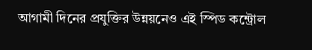আগামী দিনের প্রযুক্তির উন্নয়নেও এই স্পিড কন্ট্রোল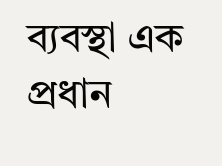ব্যবস্থা এক প্রধান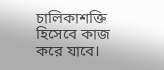চালিকাশক্তি হিসেবে কাজ করে যাবে।